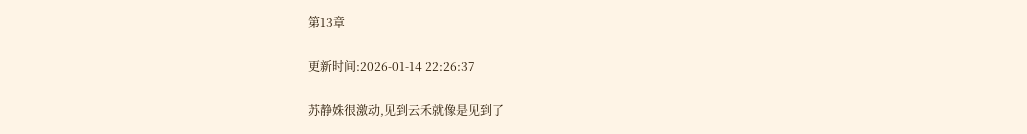第13章

更新时间:2026-01-14 22:26:37

苏静姝很激动,见到云禾就像是见到了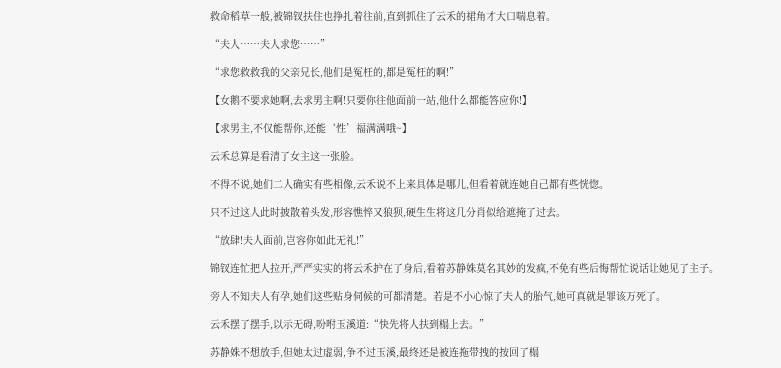救命稻草一般,被锦钗扶住也挣扎着往前,直到抓住了云禾的裙角才大口喘息着。

“夫人……夫人求您……”

“求您救救我的父亲兄长,他们是冤枉的,都是冤枉的啊!”

【女鹅不要求她啊,去求男主啊!只要你往他面前一站,他什么都能答应你!】

【求男主,不仅能帮你,还能‘性’福满满哦~】

云禾总算是看清了女主这一张脸。

不得不说,她们二人确实有些相像,云禾说不上来具体是哪儿,但看着就连她自己都有些恍惚。

只不过这人此时披散着头发,形容憔悴又狼狈,硬生生将这几分肖似给遮掩了过去。

“放肆!夫人面前,岂容你如此无礼!”

锦钗连忙把人拉开,严严实实的将云禾护在了身后,看着苏静姝莫名其妙的发疯,不免有些后悔帮忙说话让她见了主子。

旁人不知夫人有孕,她们这些贴身伺候的可都清楚。若是不小心惊了夫人的胎气,她可真就是罪该万死了。

云禾摆了摆手,以示无碍,吩咐玉溪道:“快先将人扶到榻上去。”

苏静姝不想放手,但她太过虚弱,争不过玉溪,最终还是被连拖带拽的按回了榻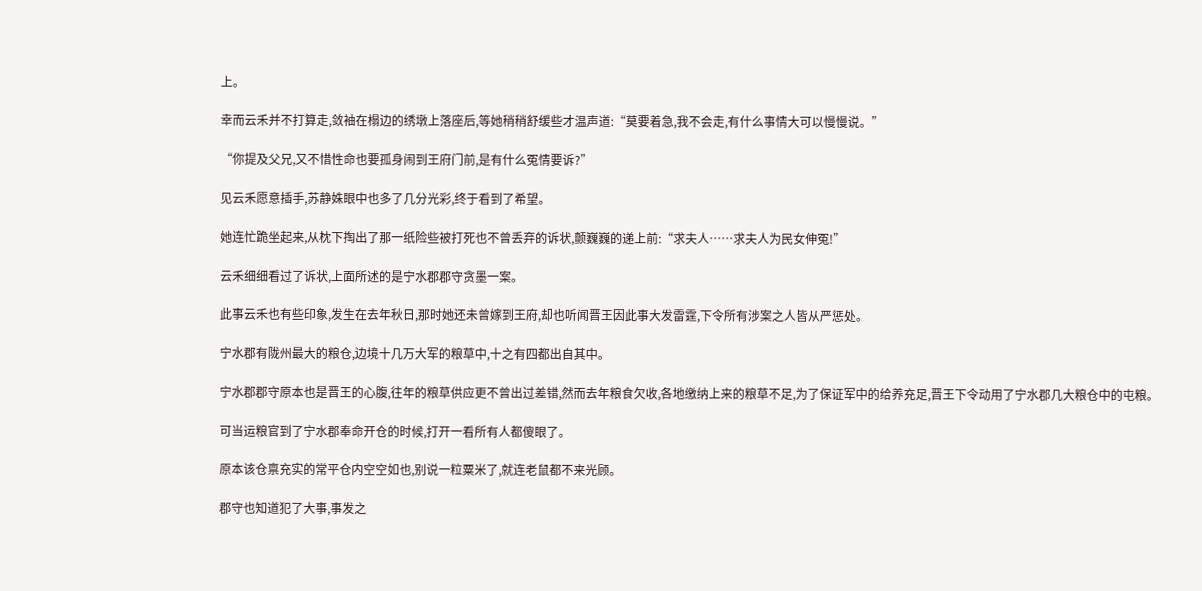上。

幸而云禾并不打算走,敛袖在榻边的绣墩上落座后,等她稍稍舒缓些才温声道:“莫要着急,我不会走,有什么事情大可以慢慢说。”

“你提及父兄,又不惜性命也要孤身闹到王府门前,是有什么冤情要诉?”

见云禾愿意插手,苏静姝眼中也多了几分光彩,终于看到了希望。

她连忙跪坐起来,从枕下掏出了那一纸险些被打死也不曾丢弃的诉状,颤巍巍的递上前:“求夫人……求夫人为民女伸冤!”

云禾细细看过了诉状,上面所述的是宁水郡郡守贪墨一案。

此事云禾也有些印象,发生在去年秋日,那时她还未曾嫁到王府,却也听闻晋王因此事大发雷霆,下令所有涉案之人皆从严惩处。

宁水郡有陇州最大的粮仓,边境十几万大军的粮草中,十之有四都出自其中。

宁水郡郡守原本也是晋王的心腹,往年的粮草供应更不曾出过差错,然而去年粮食欠收,各地缴纳上来的粮草不足,为了保证军中的给养充足,晋王下令动用了宁水郡几大粮仓中的屯粮。

可当运粮官到了宁水郡奉命开仓的时候,打开一看所有人都傻眼了。

原本该仓禀充实的常平仓内空空如也,别说一粒粟米了,就连老鼠都不来光顾。

郡守也知道犯了大事,事发之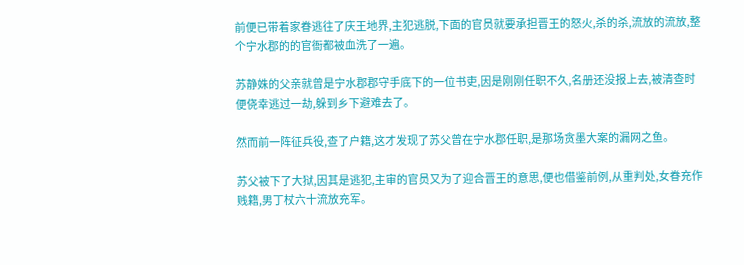前便已带着家眷逃往了庆王地界,主犯逃脱,下面的官员就要承担晋王的怒火,杀的杀,流放的流放,整个宁水郡的的官衙都被血洗了一遍。

苏静姝的父亲就曾是宁水郡郡守手底下的一位书吏,因是刚刚任职不久,名册还没报上去,被清查时便侥幸逃过一劫,躲到乡下避难去了。

然而前一阵征兵役,查了户籍,这才发现了苏父曾在宁水郡任职,是那场贪墨大案的漏网之鱼。

苏父被下了大狱,因其是逃犯,主审的官员又为了迎合晋王的意思,便也借鉴前例,从重判处,女眷充作贱籍,男丁杖六十流放充军。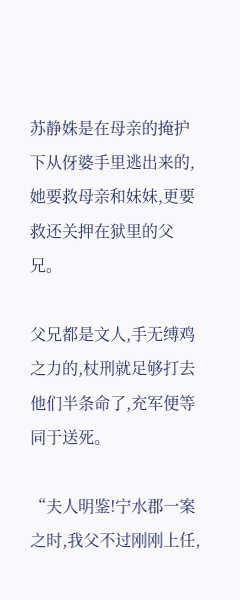苏静姝是在母亲的掩护下从伢婆手里逃出来的,她要救母亲和妹妹,更要救还关押在狱里的父兄。

父兄都是文人,手无缚鸡之力的,杖刑就足够打去他们半条命了,充军便等同于送死。

“夫人明鉴!宁水郡一案之时,我父不过刚刚上任,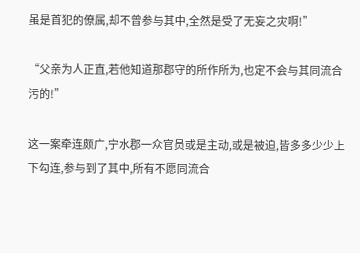虽是首犯的僚属,却不曾参与其中,全然是受了无妄之灾啊!”

“父亲为人正直,若他知道那郡守的所作所为,也定不会与其同流合污的!”

这一案牵连颇广,宁水郡一众官员或是主动,或是被迫,皆多多少少上下勾连,参与到了其中,所有不愿同流合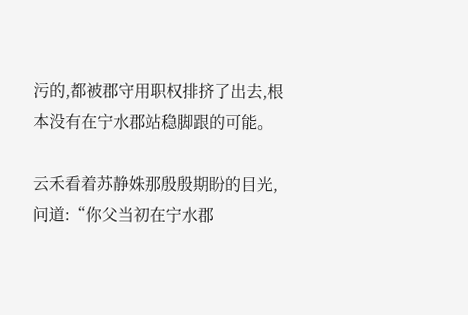污的,都被郡守用职权排挤了出去,根本没有在宁水郡站稳脚跟的可能。

云禾看着苏静姝那殷殷期盼的目光,问道:“你父当初在宁水郡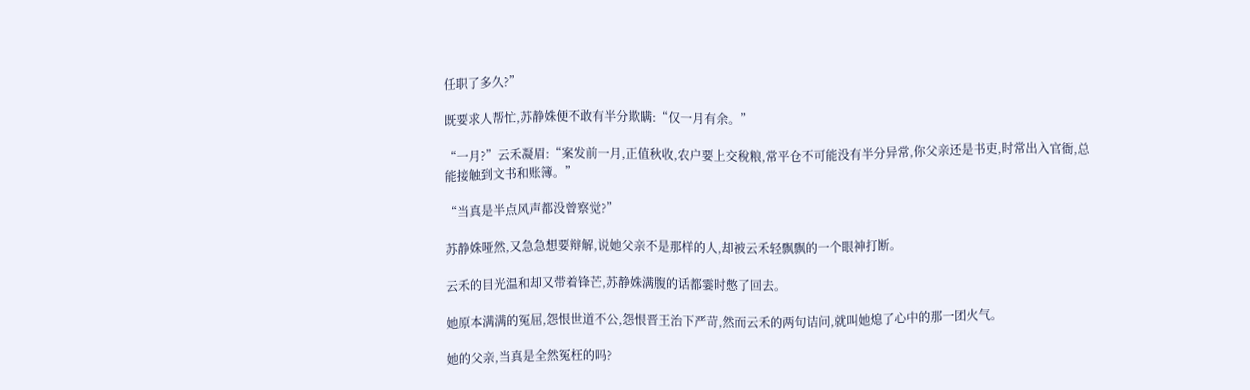任职了多久?”

既要求人帮忙,苏静姝便不敢有半分欺瞒:“仅一月有余。”

“一月?”云禾凝眉:“案发前一月,正值秋收,农户要上交稅粮,常平仓不可能没有半分异常,你父亲还是书吏,时常出入官衙,总能接触到文书和账簿。”

“当真是半点风声都没曾察觉?”

苏静姝哑然,又急急想要辩解,说她父亲不是那样的人,却被云禾轻飘飘的一个眼神打断。

云禾的目光温和却又带着锋芒,苏静姝满腹的话都霎时憋了回去。

她原本满满的冤屈,怨恨世道不公,怨恨晋王治下严苛,然而云禾的两句诘问,就叫她熄了心中的那一团火气。

她的父亲,当真是全然冤枉的吗?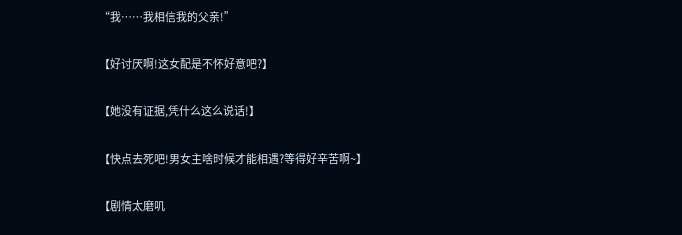“我……我相信我的父亲!”

【好讨厌啊!这女配是不怀好意吧?】

【她没有证据,凭什么这么说话!】

【快点去死吧!男女主啥时候才能相遇?等得好辛苦啊~】

【剧情太磨叽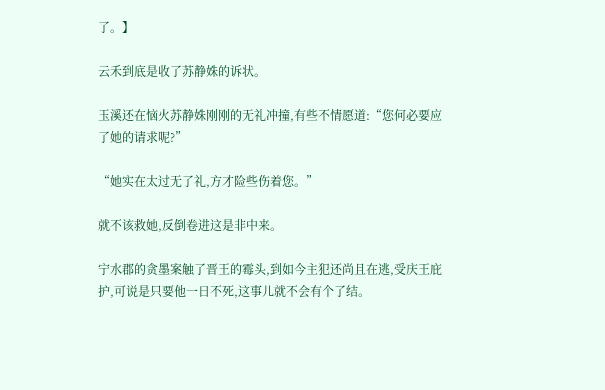了。】

云禾到底是收了苏静姝的诉状。

玉溪还在恼火苏静姝刚刚的无礼冲撞,有些不情愿道:“您何必要应了她的请求呢?”

“她实在太过无了礼,方才险些伤着您。”

就不该救她,反倒卷进这是非中来。

宁水郡的贪墨案触了晋王的霉头,到如今主犯还尚且在逃,受庆王庇护,可说是只要他一日不死,这事儿就不会有个了结。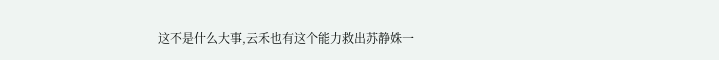这不是什么大事,云禾也有这个能力救出苏静姝一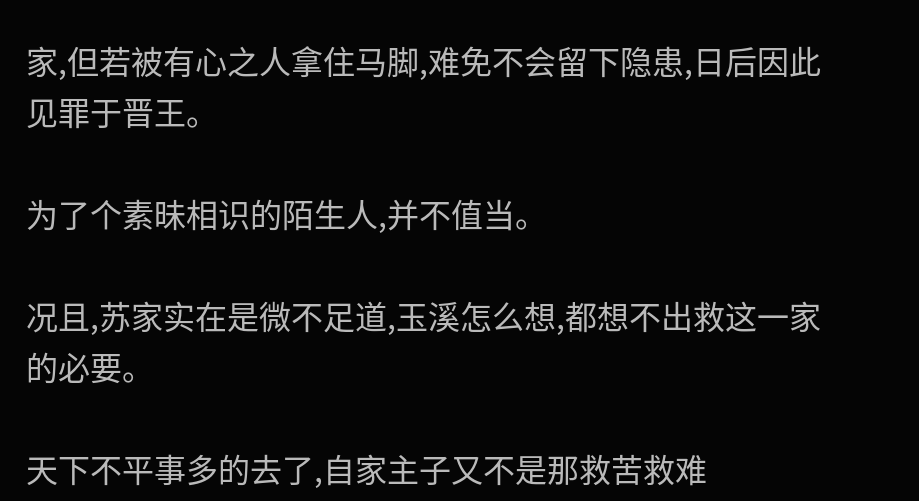家,但若被有心之人拿住马脚,难免不会留下隐患,日后因此见罪于晋王。

为了个素昧相识的陌生人,并不值当。

况且,苏家实在是微不足道,玉溪怎么想,都想不出救这一家的必要。

天下不平事多的去了,自家主子又不是那救苦救难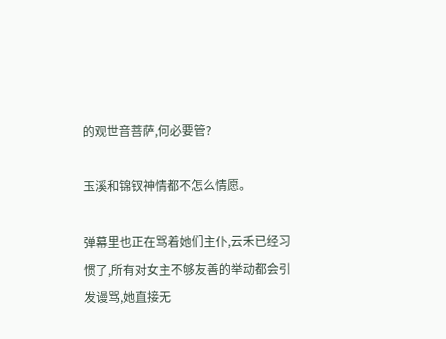的观世音菩萨,何必要管?

玉溪和锦钗神情都不怎么情愿。

弹幕里也正在骂着她们主仆,云禾已经习惯了,所有对女主不够友善的举动都会引发谩骂,她直接无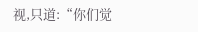视,只道:“你们觉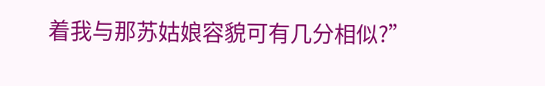着我与那苏姑娘容貌可有几分相似?”